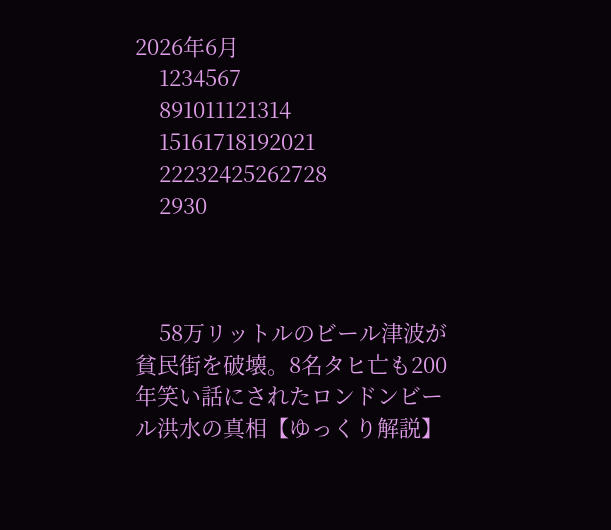2026年6月
    1234567
    891011121314
    15161718192021
    22232425262728
    2930



    58万リットルのビール津波が貧民街を破壊。8名タヒ亡も200年笑い話にされたロンドンビール洪水の真相【ゆっくり解説】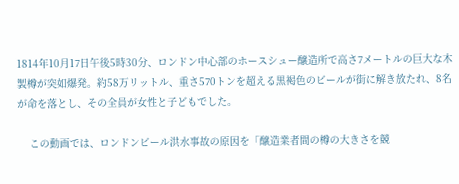1814年10月17日午後5時30分、ロンドン中心部のホースシュー醸造所で高さ7メートルの巨大な木製樽が突如爆発。約58万リットル、重さ570トンを超える黒褐色のビールが街に解き放たれ、8名が命を落とし、その全員が女性と子どもでした。

    この動画では、ロンドンビール洪水事故の原因を「醸造業者間の樽の大きさを競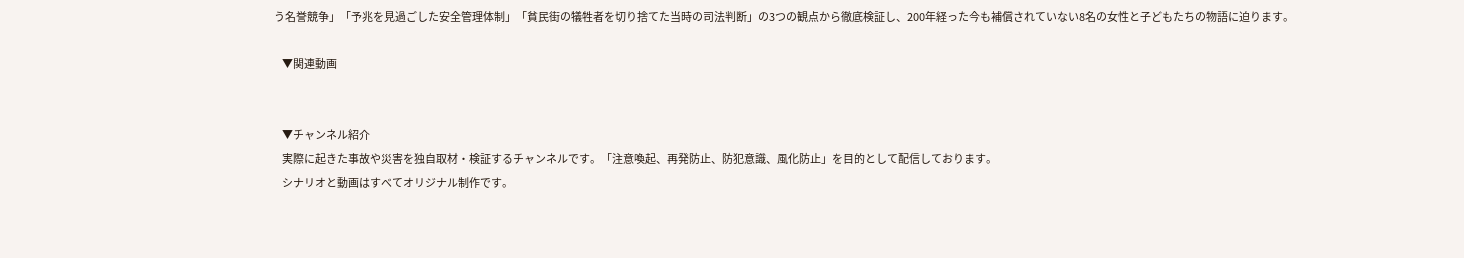う名誉競争」「予兆を見過ごした安全管理体制」「貧民街の犠牲者を切り捨てた当時の司法判断」の3つの観点から徹底検証し、200年経った今も補償されていない8名の女性と子どもたちの物語に迫ります。

    ▼関連動画


    ▼チャンネル紹介
    実際に起きた事故や災害を独自取材・検証するチャンネルです。「注意喚起、再発防止、防犯意識、風化防止」を目的として配信しております。
    シナリオと動画はすべてオリジナル制作です。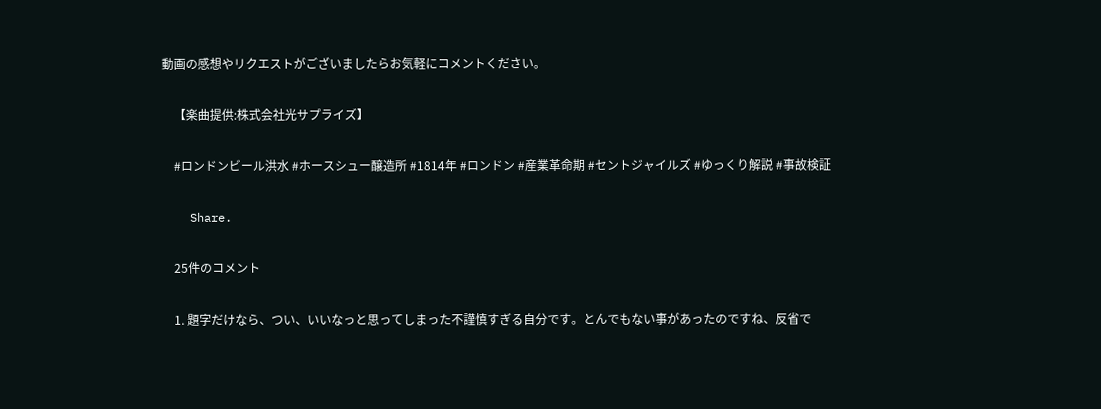動画の感想やリクエストがございましたらお気軽にコメントください。

    【楽曲提供:株式会社光サプライズ】

    #ロンドンビール洪水 #ホースシュー醸造所 #1814年 #ロンドン #産業革命期 #セントジャイルズ #ゆっくり解説 #事故検証

    Share.

    25件のコメント

    1. 題字だけなら、つい、いいなっと思ってしまった不謹慎すぎる自分です。とんでもない事があったのですね、反省で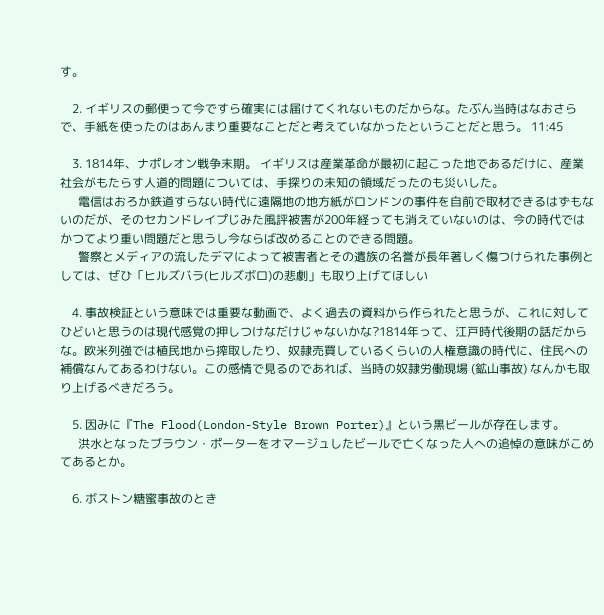す。

    2. イギリスの郵便って今ですら確実には届けてくれないものだからな。たぶん当時はなおさらで、手紙を使ったのはあんまり重要なことだと考えていなかったということだと思う。 11:45

    3. 1814年、ナポレオン戦争末期。 イギリスは産業革命が最初に起こった地であるだけに、産業社会がもたらす人道的問題については、手探りの未知の領域だったのも災いした。
      電信はおろか鉄道すらない時代に遠隔地の地方紙がロンドンの事件を自前で取材できるはずもないのだが、そのセカンドレイプじみた風評被害が200年経っても消えていないのは、今の時代ではかつてより重い問題だと思うし今ならば改めることのできる問題。
      警察とメディアの流したデマによって被害者とその遺族の名誉が長年著しく傷つけられた事例としては、ぜひ「ヒルズバラ(ヒルズボロ)の悲劇」も取り上げてほしい

    4. 事故検証という意味では重要な動画で、よく過去の資料から作られたと思うが、これに対してひどいと思うのは現代感覚の押しつけなだけじゃないかな?1814年って、江戸時代後期の話だからな。欧米列強では植民地から搾取したり、奴隷売買しているくらいの人権意識の時代に、住民への補償なんてあるわけない。この感情で見るのであれば、当時の奴隷労働現場 (鉱山事故) なんかも取り上げるべきだろう。

    5. 因みに『The Flood(London-Style Brown Porter)』という黒ビールが存在します。
      洪水となったブラウン・ポーターをオマージュしたビールで亡くなった人への追悼の意味がこめてあるとか。

    6. ボストン糖蜜事故のとき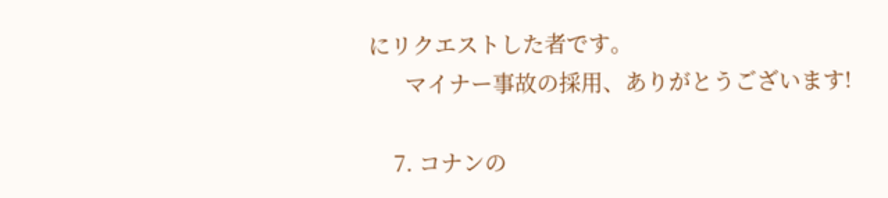にリクエストした者です。
      マイナー事故の採用、ありがとうございます!

    7. コナンの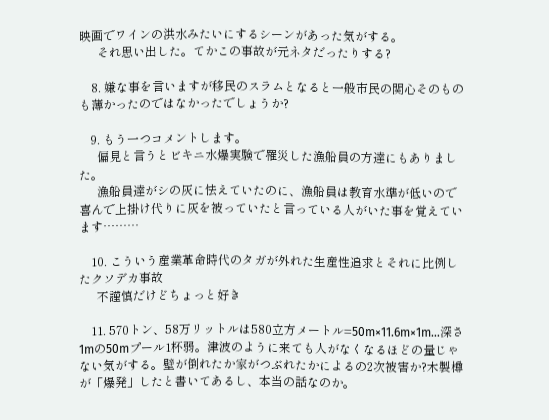映画でワインの洪水みたいにするシーンがあった気がする。
      それ思い出した。てかこの事故が元ネタだったりする?

    8. 嫌な事を言いますが移民のスラムとなると一般市民の関心そのものも薄かったのではなかったでしょうか?

    9. もう一つコメントします。
      偏見と言うとビキニ水爆実験で罹災した漁船員の方達にもありました。
      漁船員達がシの灰に怯えていたのに、漁船員は教育水準が低いので喜んで上掛け代りに灰を被っていたと言っている人がいた事を覚えています⋯⋯⋯

    10. こういう産業革命時代のタガが外れた生産性追求とそれに比例したクソデカ事故
      不謹慎だけどちょっと好き

    11. 570トン、58万リットルは580立方メートル=50m×11.6m×1m…深さ1mの50mプール1杯弱。津波のように来ても人がなくなるほどの量じゃない気がする。壁が倒れたか家がつぶれたかによるの2次被害か?木製樽が「爆発」したと書いてあるし、本当の話なのか。